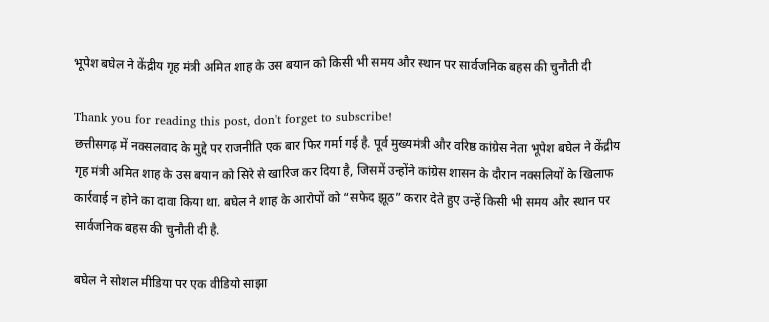भूपेश बघेल ने केंद्रीय गृह मंत्री अमित शाह के उस बयान को किसी भी समय और स्थान पर सार्वजनिक बहस की चुनौती दी

Thank you for reading this post, don't forget to subscribe!
छत्तीसगढ़ में नक्सलवाद के मुद्दे पर राजनीति एक बार फिर गर्मा गई है. पूर्व मुख्यमंत्री और वरिष्ठ कांग्रेस नेता भूपेश बघेल ने केंद्रीय गृह मंत्री अमित शाह के उस बयान को सिरे से खारिज कर दिया है, जिसमें उन्होंने कांग्रेस शासन के दौरान नक्सलियों के खिलाफ कार्रवाई न होने का दावा किया था. बघेल ने शाह के आरोपों को “सफेद झूठ” करार देते हुए उन्हें किसी भी समय और स्थान पर सार्वजनिक बहस की चुनौती दी है.

बघेल ने सोशल मीडिया पर एक वीडियो साझा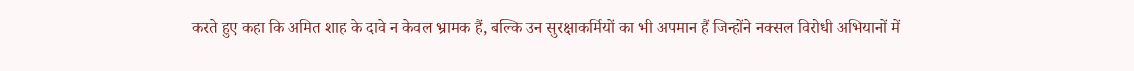करते हुए कहा कि अमित शाह के दावे न केवल भ्रामक हैं, बल्कि उन सुरक्षाकर्मियों का भी अपमान हैं जिन्होंने नक्सल विरोधी अभियानों में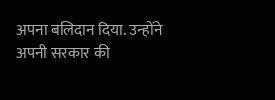अपना बलिदान दिया. उन्होंने अपनी सरकार की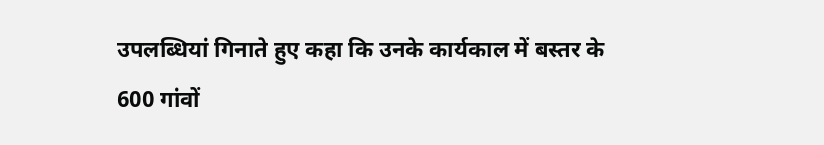उपलब्धियां गिनाते हुए कहा कि उनके कार्यकाल में बस्तर के 600 गांवों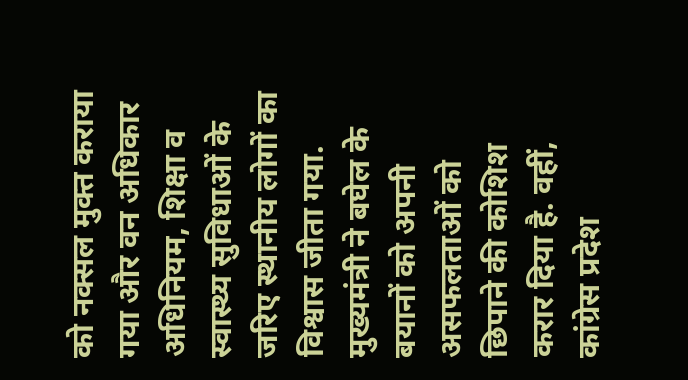को नक्सल मुक्त कराया गया और वन अधिकार अधिनियम, शिक्षा व स्वास्थ्य सुविधाओं के जरिए स्थानीय लोगों का विश्वास जीता गया.
मुख्यमंत्री ने बघेल के बयानों को अपनी असफलताओं को छिपाने की कोशिश करार दिया है. वहीं, कांग्रेस प्रदेश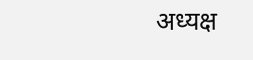अध्यक्ष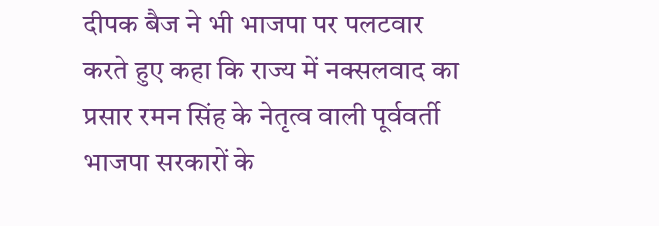दीपक बैज ने भी भाजपा पर पलटवार करते हुए कहा कि राज्य में नक्सलवाद का प्रसार रमन सिंह के नेतृत्व वाली पूर्ववर्ती भाजपा सरकारों के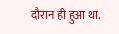दौरान ही हुआ था.